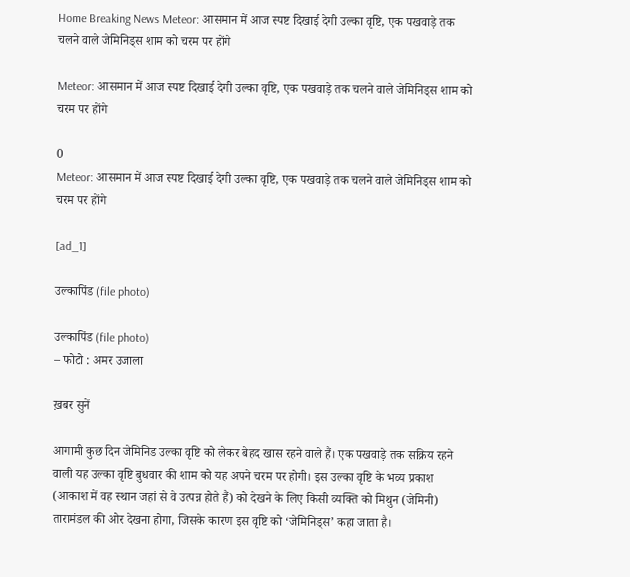Home Breaking News Meteor: आसमान में आज स्पष्ट दिखाई देगी उल्का वृष्टि, एक पखवाड़े तक चलने वाले जेमिनिड्स शाम को चरम पर होंगे

Meteor: आसमान में आज स्पष्ट दिखाई देगी उल्का वृष्टि, एक पखवाड़े तक चलने वाले जेमिनिड्स शाम को चरम पर होंगे

0
Meteor: आसमान में आज स्पष्ट दिखाई देगी उल्का वृष्टि, एक पखवाड़े तक चलने वाले जेमिनिड्स शाम को चरम पर होंगे

[ad_1]

उल्कापिंड (file photo)

उल्कापिंड (file photo)
– फोटो : अमर उजाला

ख़बर सुनें

आगामी कुछ दिन जेमिनिड उल्का वृष्टि को लेकर बेहद खास रहने वाले हैं। एक पखवाड़े तक सक्रिय रहने वाली यह उल्का वृष्टि बुधवार की शाम को यह अपने चरम पर होगी। इस उल्का वृष्टि के भव्य प्रकाश (आकाश में वह स्थान जहां से वे उत्पन्न होते हैं) को देखने के लिए किसी व्यक्ति को मिथुन (जेमिनी) तारामंडल की ओर देखना होगा, जिसके कारण इस वृष्टि को ‘जेमिनिड्स’ कहा जाता है।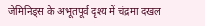जेमिनिड्स के अभूतपूर्व दृश्य में चंद्रमा दखल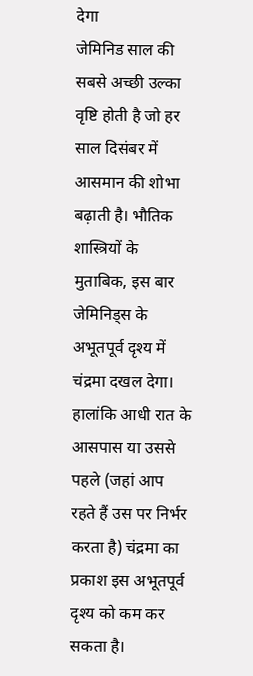देगा
जेमिनिड साल की सबसे अच्छी उल्का वृष्टि होती है जो हर साल दिसंबर में आसमान की शोभा बढ़ाती है। भौतिक शास्त्रियों के मुताबिक, इस बार जेमिनिड्स के अभूतपूर्व दृश्य में चंद्रमा दखल देगा। हालांकि आधी रात के आसपास या उससे पहले (जहां आप रहते हैं उस पर निर्भर करता है) चंद्रमा का प्रकाश इस अभूतपूर्व दृश्य को कम कर सकता है।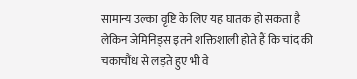सामान्य उल्का वृष्टि के लिए यह घातक हो सकता है लेकिन जेमिनिड्स इतने शक्तिशाली होते हैं कि चांद की चकाचौंध से लड़ते हुए भी वे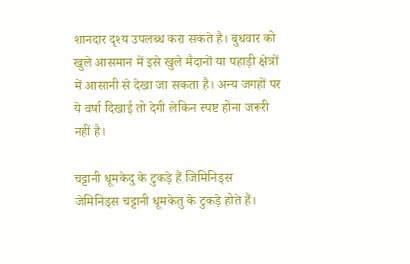शानदार दृश्य उपलब्ध करा सकते है। बुधवार को खुले आसमान में इसे खुले मैदानों या पहाड़ी क्षेत्रों में आसानी से देखा जा सकता है। अन्य जगहों पर ये वर्षा दिखाई तो देगी लेकिन स्पष्ट होना जरूरी नहीं है।

चट्टानी धूमकेदु के टुकड़े हैं जिमिनिड्स
जेमिनिड्स चट्टानी धूमकेतु के टुकड़े होते हैं।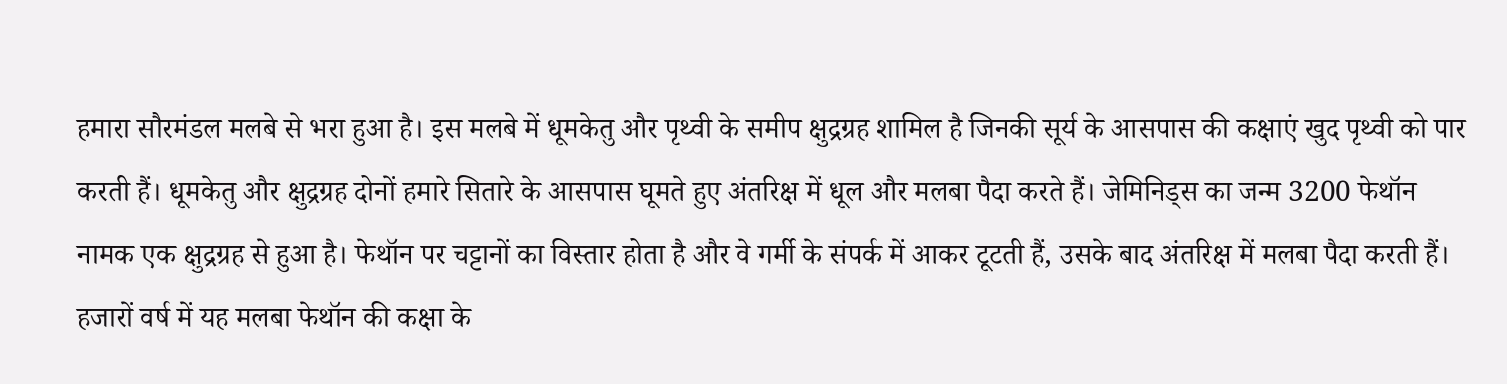हमारा सौरमंडल मलबे से भरा हुआ है। इस मलबे में धूमकेतु और पृथ्वी के समीप क्षुद्रग्रह शामिल है जिनकी सूर्य के आसपास की कक्षाएं खुद पृथ्वी को पार करती हैं। धूमकेतु और क्षुद्रग्रह दोनों हमारे सितारे के आसपास घूमते हुए अंतरिक्ष में धूल और मलबा पैदा करते हैं। जेमिनिड्स का जन्म 3200 फेथॉन नामक एक क्षुद्रग्रह से हुआ है। फेथॉन पर चट्टानों का विस्तार होता है और वे गर्मी के संपर्क में आकर टूटती हैं, उसके बाद अंतरिक्ष में मलबा पैदा करती हैं। हजारों वर्ष में यह मलबा फेथॉन की कक्षा के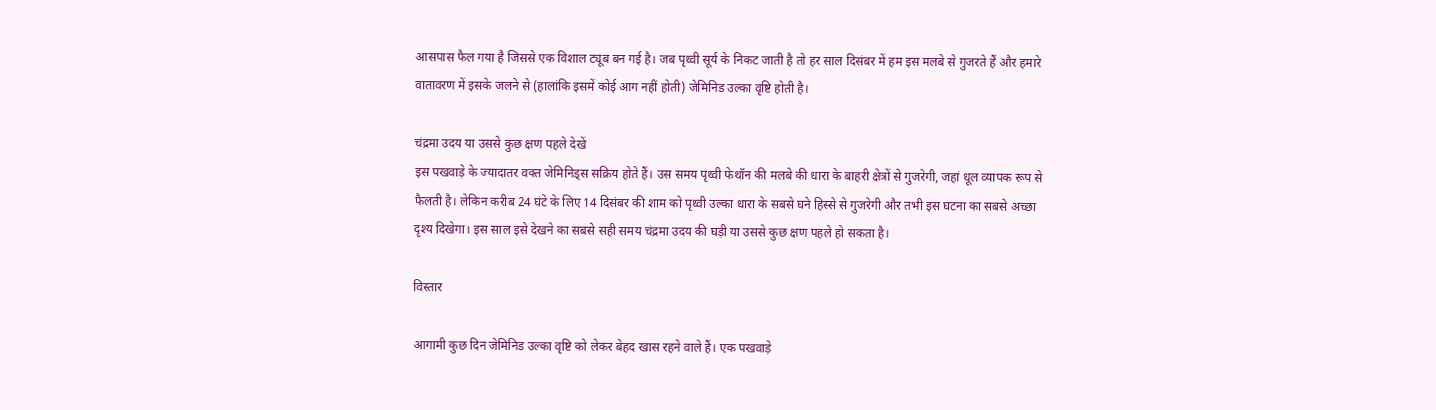आसपास फैल गया है जिससे एक विशाल ट्यूब बन गई है। जब पृथ्वी सूर्य के निकट जाती है तो हर साल दिसंबर में हम इस मलबे से गुजरते हैं और हमारे वातावरण में इसके जलने से (हालांकि इसमें कोई आग नहीं होती) जेमिनिड उल्का वृष्टि होती है।

चंद्रमा उदय या उससे कुछ क्षण पहले देखें
इस पखवाड़े के ज्यादातर वक्त जेमिनिड्स सक्रिय होते हैं। उस समय पृथ्वी फेथॉन की मलबे की धारा के बाहरी क्षेत्रों से गुजरेगी, जहां धूल व्यापक रूप से फैलती है। लेकिन करीब 24 घंटे के लिए 14 दिसंबर की शाम को पृथ्वी उल्का धारा के सबसे घने हिस्से से गुजरेगी और तभी इस घटना का सबसे अच्छा दृश्य दिखेगा। इस साल इसे देखने का सबसे सही समय चंद्रमा उदय की घड़ी या उससे कुछ क्षण पहले हो सकता है।

विस्तार

आगामी कुछ दिन जेमिनिड उल्का वृष्टि को लेकर बेहद खास रहने वाले हैं। एक पखवाड़े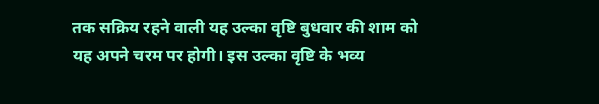तक सक्रिय रहने वाली यह उल्का वृष्टि बुधवार की शाम को यह अपने चरम पर होगी। इस उल्का वृष्टि के भव्य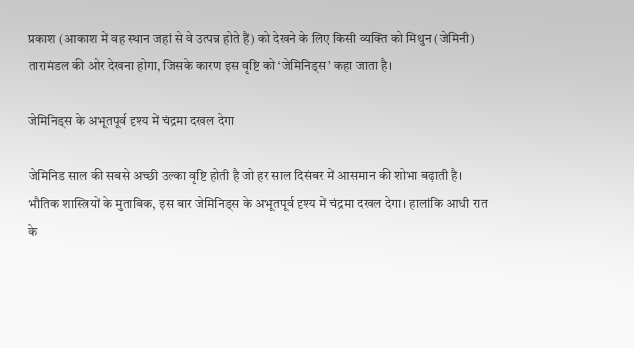प्रकाश (आकाश में वह स्थान जहां से वे उत्पन्न होते हैं) को देखने के लिए किसी व्यक्ति को मिथुन (जेमिनी) तारामंडल की ओर देखना होगा, जिसके कारण इस वृष्टि को ‘जेमिनिड्स’ कहा जाता है।

जेमिनिड्स के अभूतपूर्व दृश्य में चंद्रमा दखल देगा

जेमिनिड साल की सबसे अच्छी उल्का वृष्टि होती है जो हर साल दिसंबर में आसमान की शोभा बढ़ाती है। भौतिक शास्त्रियों के मुताबिक, इस बार जेमिनिड्स के अभूतपूर्व दृश्य में चंद्रमा दखल देगा। हालांकि आधी रात के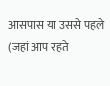आसपास या उससे पहले (जहां आप रहते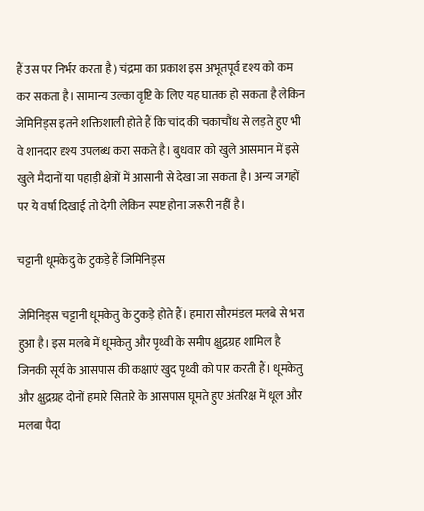हैं उस पर निर्भर करता है) चंद्रमा का प्रकाश इस अभूतपूर्व दृश्य को कम कर सकता है। सामान्य उल्का वृष्टि के लिए यह घातक हो सकता है लेकिन जेमिनिड्स इतने शक्तिशाली होते हैं कि चांद की चकाचौंध से लड़ते हुए भी वे शानदार दृश्य उपलब्ध करा सकते है। बुधवार को खुले आसमान में इसे खुले मैदानों या पहाड़ी क्षेत्रों में आसानी से देखा जा सकता है। अन्य जगहों पर ये वर्षा दिखाई तो देगी लेकिन स्पष्ट होना जरूरी नहीं है।

चट्टानी धूमकेदु के टुकड़े हैं जिमिनिड्स

जेमिनिड्स चट्टानी धूमकेतु के टुकड़े होते हैं। हमारा सौरमंडल मलबे से भरा हुआ है। इस मलबे में धूमकेतु और पृथ्वी के समीप क्षुद्रग्रह शामिल है जिनकी सूर्य के आसपास की कक्षाएं खुद पृथ्वी को पार करती हैं। धूमकेतु और क्षुद्रग्रह दोनों हमारे सितारे के आसपास घूमते हुए अंतरिक्ष में धूल और मलबा पैदा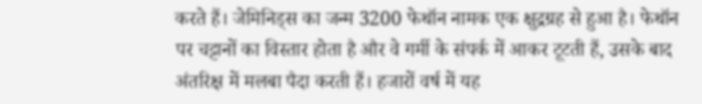करते हैं। जेमिनिड्स का जन्म 3200 फेथॉन नामक एक क्षुद्रग्रह से हुआ है। फेथॉन पर चट्टानों का विस्तार होता है और वे गर्मी के संपर्क में आकर टूटती हैं, उसके बाद अंतरिक्ष में मलबा पैदा करती हैं। हजारों वर्ष में यह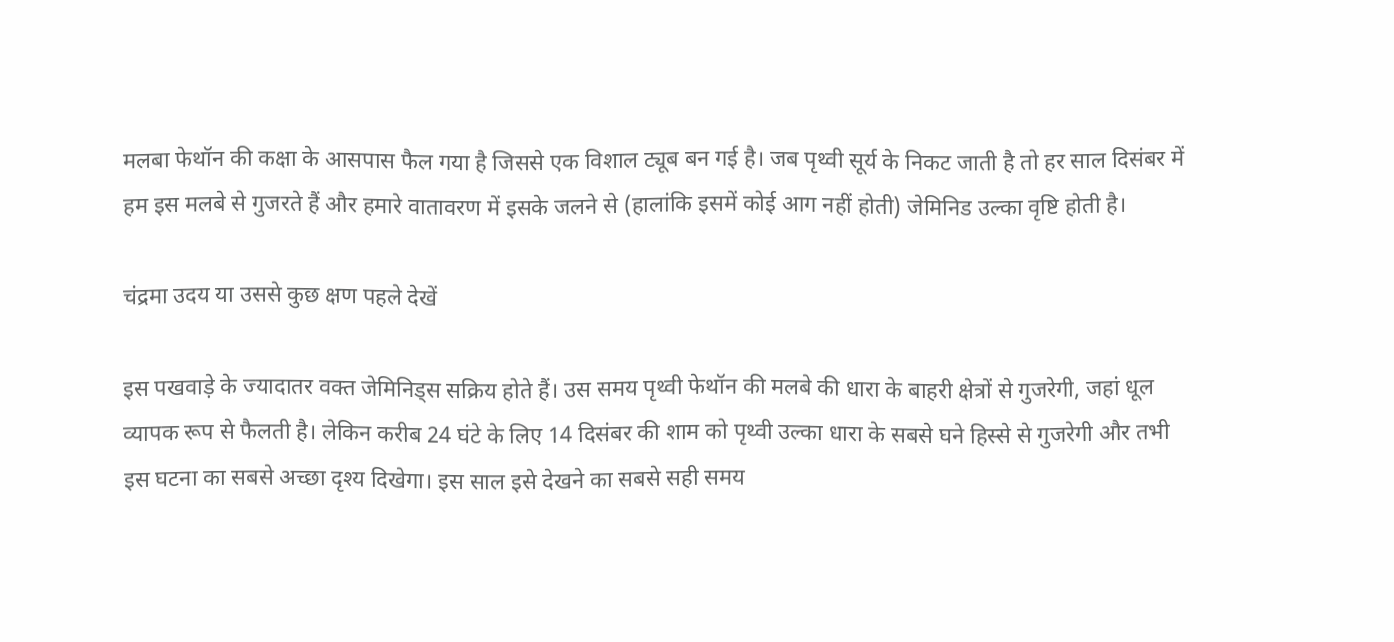मलबा फेथॉन की कक्षा के आसपास फैल गया है जिससे एक विशाल ट्यूब बन गई है। जब पृथ्वी सूर्य के निकट जाती है तो हर साल दिसंबर में हम इस मलबे से गुजरते हैं और हमारे वातावरण में इसके जलने से (हालांकि इसमें कोई आग नहीं होती) जेमिनिड उल्का वृष्टि होती है।

चंद्रमा उदय या उससे कुछ क्षण पहले देखें

इस पखवाड़े के ज्यादातर वक्त जेमिनिड्स सक्रिय होते हैं। उस समय पृथ्वी फेथॉन की मलबे की धारा के बाहरी क्षेत्रों से गुजरेगी, जहां धूल व्यापक रूप से फैलती है। लेकिन करीब 24 घंटे के लिए 14 दिसंबर की शाम को पृथ्वी उल्का धारा के सबसे घने हिस्से से गुजरेगी और तभी इस घटना का सबसे अच्छा दृश्य दिखेगा। इस साल इसे देखने का सबसे सही समय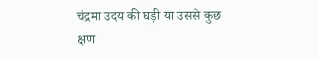चंद्रमा उदय की घड़ी या उससे कुछ क्षण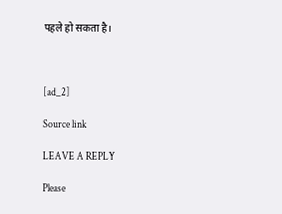पहले हो सकता है।



[ad_2]

Source link

LEAVE A REPLY

Please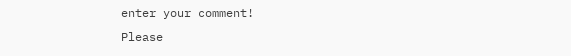enter your comment!
Please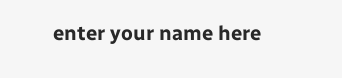enter your name here